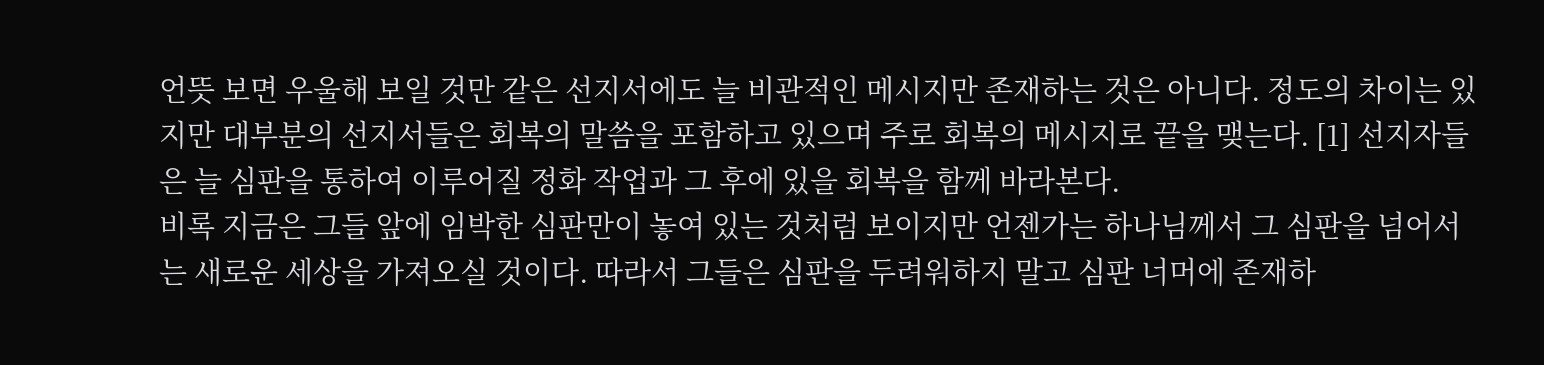언뜻 보면 우울해 보일 것만 같은 선지서에도 늘 비관적인 메시지만 존재하는 것은 아니다. 정도의 차이는 있지만 대부분의 선지서들은 회복의 말씀을 포함하고 있으며 주로 회복의 메시지로 끝을 맺는다. [1] 선지자들은 늘 심판을 통하여 이루어질 정화 작업과 그 후에 있을 회복을 함께 바라본다.
비록 지금은 그들 앞에 임박한 심판만이 놓여 있는 것처럼 보이지만 언젠가는 하나님께서 그 심판을 넘어서는 새로운 세상을 가져오실 것이다. 따라서 그들은 심판을 두려워하지 말고 심판 너머에 존재하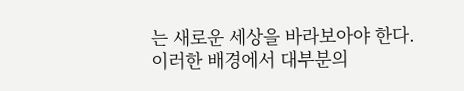는 새로운 세상을 바라보아야 한다.
이러한 배경에서 대부분의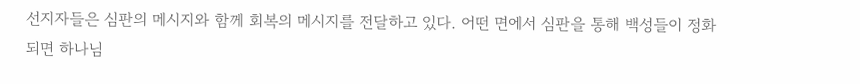선지자들은 심판의 메시지와 함께 회복의 메시지를 전달하고 있다. 어떤 면에서 심판을 통해 백성들이 정화되면 하나님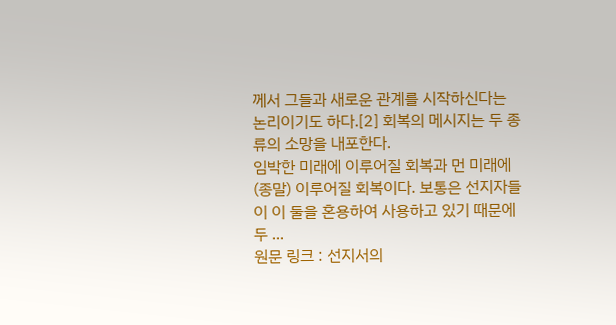께서 그들과 새로운 관계를 시작하신다는 논리이기도 하다.[2] 회복의 메시지는 두 종류의 소망을 내포한다.
임박한 미래에 이루어질 회복과 먼 미래에(종말) 이루어질 회복이다. 보통은 선지자들이 이 둘을 혼용하여 사용하고 있기 때문에 두 ...
원문 링크 : 선지서의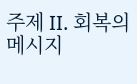주제 II. 회복의 메시지